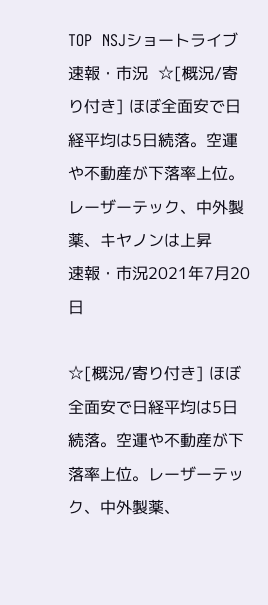TOP  NSJショートライブ  速報・市況  ☆[概況/寄り付き] ほぼ全面安で日経平均は5日続落。空運や不動産が下落率上位。レーザーテック、中外製薬、キヤノンは上昇
速報・市況2021年7月20日

☆[概況/寄り付き] ほぼ全面安で日経平均は5日続落。空運や不動産が下落率上位。レーザーテック、中外製薬、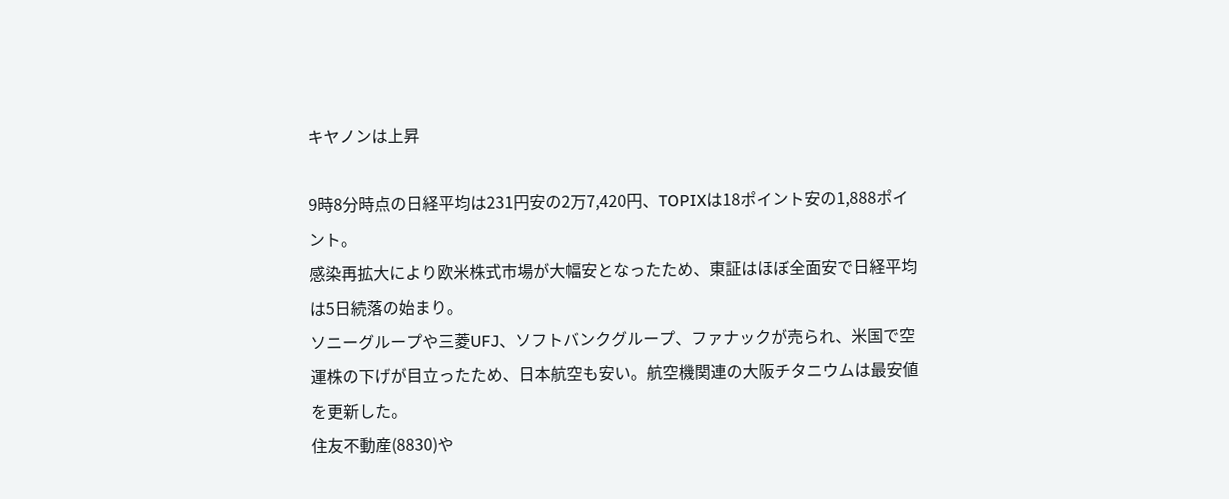キヤノンは上昇

9時8分時点の日経平均は231円安の2万7,420円、TOPIXは18ポイント安の1,888ポイント。
感染再拡大により欧米株式市場が大幅安となったため、東証はほぼ全面安で日経平均は5日続落の始まり。
ソニーグループや三菱UFJ、ソフトバンクグループ、ファナックが売られ、米国で空運株の下げが目立ったため、日本航空も安い。航空機関連の大阪チタニウムは最安値を更新した。
住友不動産(8830)や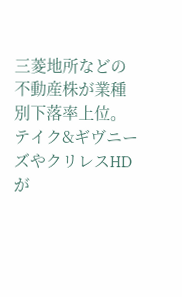三菱地所などの不動産株が業種別下落率上位。
テイク&ギヴニーズやクリレスHDが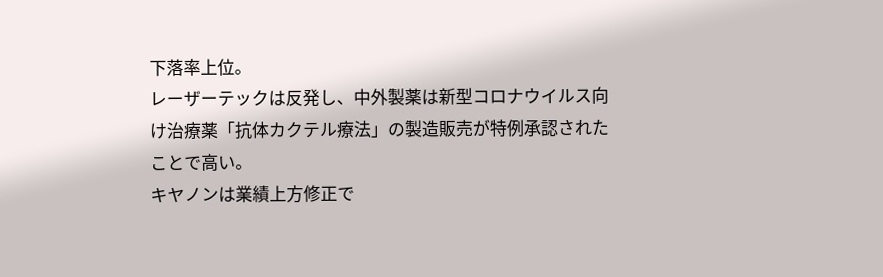下落率上位。
レーザーテックは反発し、中外製薬は新型コロナウイルス向け治療薬「抗体カクテル療法」の製造販売が特例承認されたことで高い。
キヤノンは業績上方修正で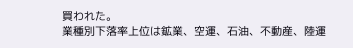買われた。
業種別下落率上位は鉱業、空運、石油、不動産、陸運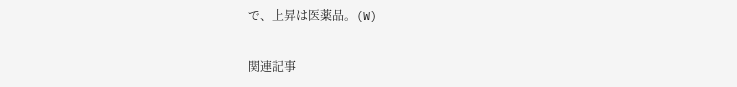で、上昇は医薬品。(W)

関連記事